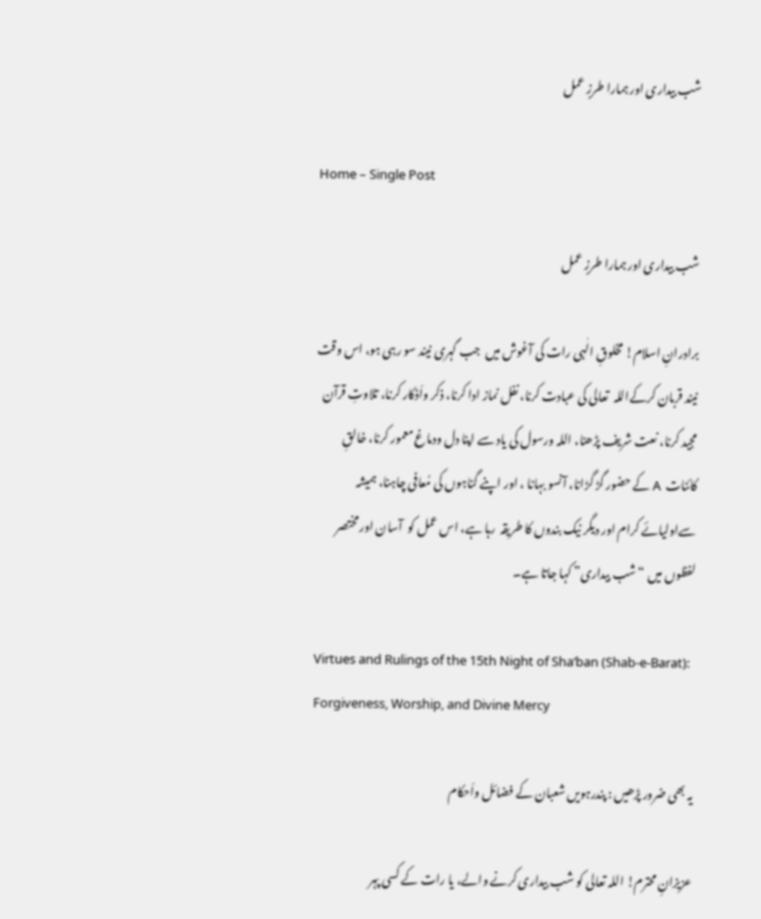شب بیداری اور ہمارا طرزِ عمل

Home – Single Post

شب بیداری اور ہمارا طرزِ عمل

برادرانِ اسلام! مخلوقِ الٰہی رات کی آغوش میں  جب گہری نیند سو رہی ہو، اس وقت نیند قربان کرکےاللہ  تعالی کی عبادت کرنا، نفل نماز ادا کرنا، ذکر واَذکار کرنا، تلاوتِ قرآن مجید کرنا، نعت شریف پڑھنا، اللہ ورسول کی یاد سے اپنا دل ودماغ معمور کرنا، خالقِ کائنات  A کے حضور گڑ گڑانا، آنسو بہانا ، اور اپنے گناہوں کی مُعافی چاہنا، ہمیشہ سےاولیائے کرام اور دیگر نیک بندوں کا طریقہ  رہا ہے، اس عمل کو  آسان اور مختصر لفظوں میں “شب بیداری” کہا جاتا ہے۔

Virtues and Rulings of the 15th Night of Sha‘ban (Shab-e-Barat): Forgiveness, Worship, and Divine Mercy

یہ بھی ضرور پڑھیں : پندرہویں شعبان کے فضائل واَحکام

عزیزانِ محترم! اللہ تعالی کو شب بیداری کرنے والے، یا رات کے کسی پہر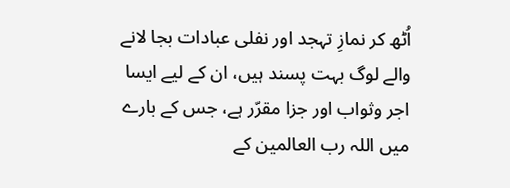اُٹھ کر نمازِ تہجد اور نفلی عبادات بجا لانے والے لوگ بہت پسند ہیں، ان کے لیے ایسا اجر وثواب اور جزا مقرّر ہے، جس کے بارے میں اللہ رب العالمین کے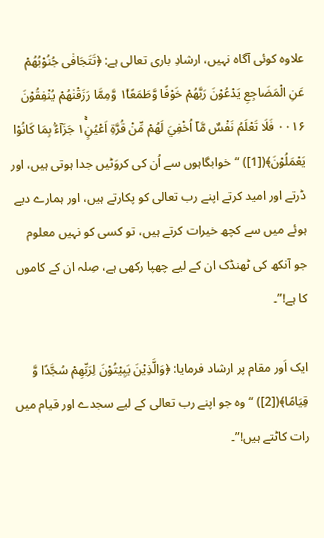علاوہ کوئی آگاہ نہیں، ارشادِ باری تعالی ہے: ﴿تَتَجَافٰى جُنُوْبُهُمْ عَنِ الْمَضَاجِعِ يَدْعُوْنَ رَبَّهُمْ خَوْفًا وَّطَمَعًا١ٞ وَّمِمَّا رَزَقْنٰهُمْ يُنْفِقُوْنَ ۰۰۱۶ فَلَا تَعْلَمُ نَفْسٌ مَّاۤ اُخْفِيَ لَهُمْ مِّنْ قُرَّةِ اَعْيُنٍ١ۚ جَزَآءًۢ بِمَا كَانُوْا يَعْمَلُوْنَ﴾([1]) “خوابگاہوں سے اُن کی کروَٹیں جدا ہوتی ہیں، اور ڈرتے اور امید کرتے اپنے رب تعالی کو پکارتے ہیں، اور ہمارے دیے ہوئے میں سے کچھ خیرات کرتے ہیں، تو کسی کو نہیں معلوم  جو آنکھ کی ٹھنڈک ان کے لیے چھپا رکھی ہے، صِلہ ان کے کاموں کا ہے!”۔

ایک اَور مقام پر ارشاد فرمایا: ﴿وَالَّذِيْنَ يَبِيْتُوْنَ لِرَبِّهِمْ سُجَّدًا وَّ قِيَامًا﴾([2]) “وہ جو اپنے رب تعالی کے لیے سجدے اور قیام میں رات کاٹتے ہیں!”۔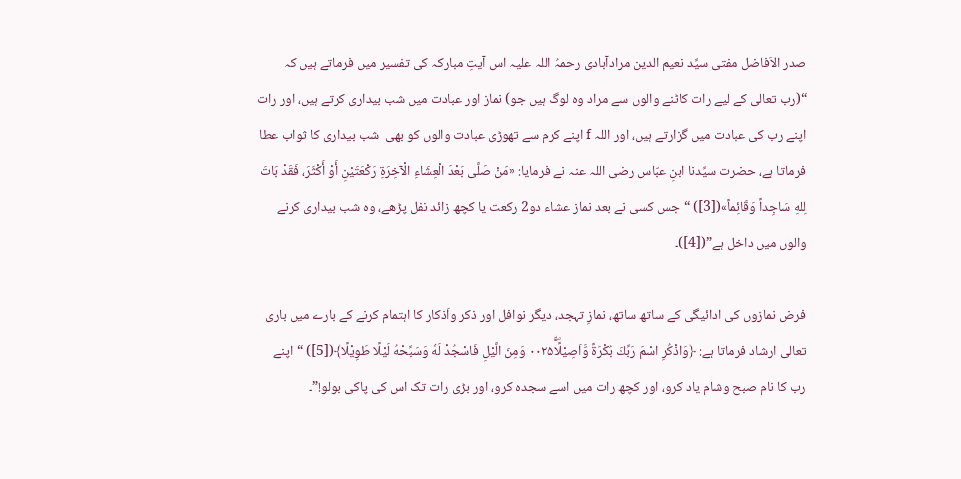صدر الاَفاضل مفتی سیِّد نعیم الدین مرادآبادی رحمہُ اللہ علیہ اس آیتِ مبارکہ کی تفسیر میں فرماتے ہیں کہ “(رب تعالی کے لیے رات کاٹنے والوں سے مراد وہ لوگ ہیں جو) نماز اور عبادت میں شب بیداری کرتے ہیں، اور رات اپنے رب کی عبادت میں گزارتے ہیں، اور اللہ f اپنے کرم سے تھوڑی عبادت والوں کو بھی  شب بیداری کا ثواب عطا فرماتا ہے، حضرت سیِّدنا ابنِ عبّاس رضی اللہ عنہ نے فرمایا: «مَنْ صَلَّى بَعْدَ الْعِشَاءِ الْآخِرَةِ رَكْعَتَيْنِ أَوْ أَكْثَرَ، فَقَدْ بَاتَ لِلهِ سَاجِداً وَقَائِماً»([3]) “جس کسی نے بعد نماز عشاء دو2 رکعت یا کچھ زائد نفل پڑھے، وہ شب بیداری کرنے والوں میں داخل ہے”([4])۔

فرض نمازوں کی ادائیگی کے ساتھ ساتھ، نمازِ تہجد، دیگر نوافل اور ذکر واَذکار کا اہتمام کرنے کے بارے میں باری تعالی ارشاد فرماتا ہے: ﴿وَاذْكُرِ اسْمَ رَبِّكَ بُكْرَةً وَّاَصِيْلًاۖۚ۰۰۲۵ وَمِنَ الَّيْلِ فَاسْجُدْ لَهٗ وَسَبِّحْهُ لَيْلًا طَوِيْلًا﴾([5]) “اپنے رب کا نام صبح وشام یاد کرو، اور کچھ رات میں اسے سجدہ کرو، اور بڑی رات تک اس کی پاکی بولو!”۔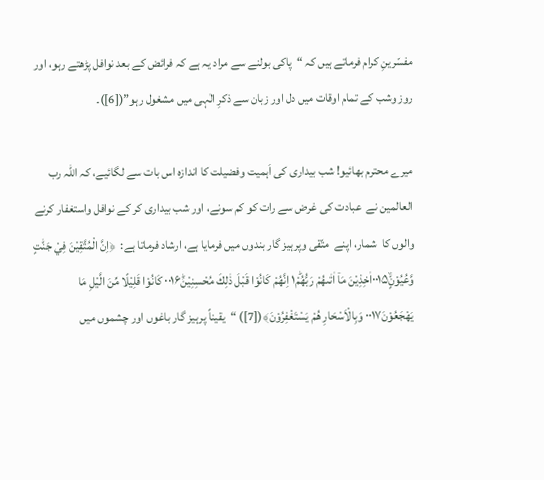مفسّرینِ کرام فرماتے ہیں کہ “پاکی بولنے سے مراد یہ ہے کہ فرائض کے بعد نوافل پڑھتے رہو، اور روز وشب کے تمام اوقات میں دل اور زبان سے ذکرِ الٰہی میں مشغول رہو”([6])۔

میرے محترم بھائیو! شب بیداری کی اَہمیت وفضیلت کا اندازہ اس بات سے لگائیے، کہ اللہ رب العالمین نے  عبادت کی غرض سے رات کو کم سونے، اور شب بیداری کر کے نوافل واستغفار کرنے والوں کا  شمار، اپنے  متّقی وپرہیز گار بندوں میں فرمایا ہے، ارشاد فرماتا ہے:  ﴿اِنَّ الْمُتَّقِيْنَ فِيْ جَنّٰتٍ وَّعُيُوْنٍۙ۰۰۱۵اٰخِذِيْنَ مَاۤ اٰتٰىهُمْ رَبُّهُمْ١ؕ اِنَّهُمْ كَانُوْا قَبْلَ ذٰلِكَ مُحْسِنِيْنَؕ۰۰۱۶ كَانُوْا قَلِيْلًا مِّنَ الَّيْلِ مَا يَهْجَعُوْنَ۰۰۱۷ وَبِالْاَسْحَارِ هُمْ يَسْتَغْفِرُوْنَ﴾([7]) “یقیناً پرہیز گار باغوں اور چشموں میں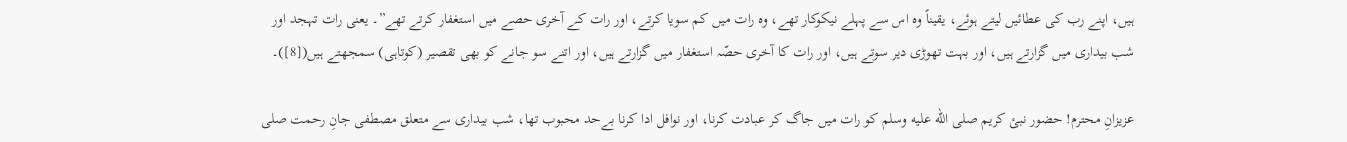ہیں، اپنے رب کی عطائیں لیتے ہوئے، یقیناً وہ اس سے پہلے نیکوکار تھے، وہ رات میں کم سویا کرتے، اور رات کے آخری حصے میں استغفار کرتے تھے”۔ یعنی رات تہجد اور شب بیداری میں گزارتے ہیں، اور بہت تھوڑی دیر سوتے ہیں، اور رات کا آخری حصّہ استغفار میں گزارتے ہیں، اور اتنے سو جانے کو بھی تقصیر (کوتاہی) سمجھتے ہیں([8])۔

عزیزانِ محترم! حضور نبئ کریم صلى الله عليه وسلم کو رات میں جاگ کر عبادت کرنا، اور نوافل ادا کرنا بےحد محبوب تھا، شب بیداری سے متعلق مصطفی جانِ رحمت صلى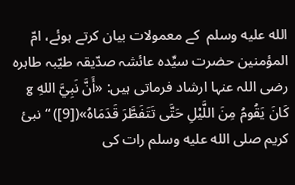الله عليه وسلم  کے معمولات بیان کرتے ہوئے، امّ المؤمنین حضرت سیِّدہ عائشہ صدّیقہ طیّبہ طاہرہ رضی اللہ عنہا ارشاد فرماتی ہیں: «أَنَّ نَبِيَّ اللهِ g كَانَ يَقُومُ مِنَ اللَّيْلِ حَتَّى تَتَفَطَّرَ قَدَمَاهُ»([9]) “نبئ کریم صلى الله عليه وسلم رات کی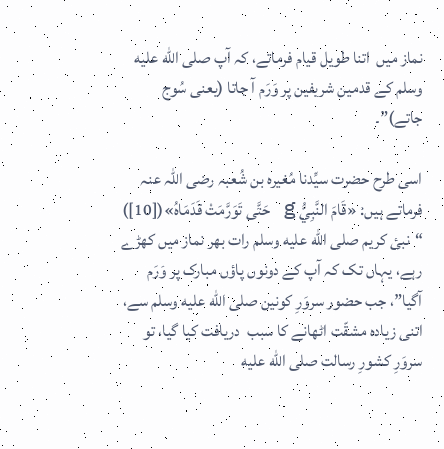نماز میں  اتنا طویل قیام فرماتے، کہ آپ صلى الله عليه وسلم کے قدمین شریفین پر وَرَم آ جاتا (یعنی سُوج جاتے)”۔

اسی طرح حضرت سیِّدنا مُغیرہ بن شُعبہ رضی اللہ عنہ  فرماتے ہیں: «قَامَ النَّبِيُّ g حَتَّى تَوَرَّمَتْ قَدَمَاهُ»([10]) “نبئ کریم صلى الله عليه وسلم رات بھر نماز میں کھڑے رہے، یہاں تک کہ آپ کے دونوں پاؤں مبارک پر وَرَم آگیا”، جب حضور سروَرِ کونین صلى الله عليه وسلم سے، اتنی زیادہ مشقّت اٹھانے کا سبب  دریافت کیا گیا، تو سروَرِ کشورِ رسالت صلى الله عليه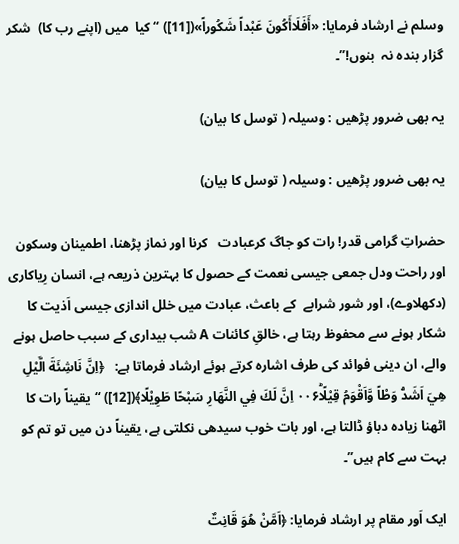وسلم نے ارشاد فرمایا: «أَفَلَاأَكُونَ عَبْداً شَكُوراً»([11]) “کیا  میں (اپنے رب کا)  شکر گزار بندہ نہ  بنوں!”۔

یہ بھی ضرور پڑھیں : وسیلہ ( توسل کا بیان)

یہ بھی ضرور پڑھیں : وسیلہ ( توسل کا بیان)

حضراتِ گرامی قدر! رات کو جاگ کرعبادت   کرنا اور نماز پڑھنا، اطمینان وسکون اور راحت ودل جمعی جیسی نعمت کے حصول کا بہترین ذریعہ ہے، انسان رِیاکاری (دکھلاوے)، اور شور شرابے  کے باعث، عبادت میں خلل اندازی جیسی اَذیت کا شکار ہونے سے محفوظ رہتا ہے، خالقِ کائنات A شب بیداری کے سبب حاصل ہونے والے، ان دینی فوائد کی طرف اشارہ کرتے ہوئے ارشاد فرماتا ہے:   ﴿اِنَّ نَاشِئَةَ الَّيْلِ هِيَ اَشَدُّ وَطْاً وَّاَقْوَمُ قِيْلًاؕ۰۰۶ اِنَّ لَكَ فِي النَّهَارِ سَبْحًا طَوِيْلًا﴾([12]) “یقیناً رات کا اٹھنا زیادہ دباؤ ڈالتا ہے، اور بات خوب سیدھی نکلتی ہے، یقیناً دن میں تو تم کو بہت سے کام ہیں”۔

ایک اَور مقام پر ارشاد فرمایا: ﴿اَمَّنْ هُوَ قَانِتٌ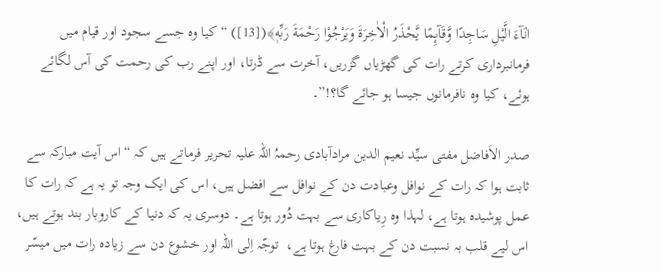اٰنَآءَ الَّيْلِ سَاجِدًا وَّقَآىِٕمًا يَّحْذَرُ الْاٰخِرَةَ وَيَرْجُوْا رَحْمَةَ رَبِّهٖ﴾([13]) “کیا وہ جسے سجود اور قیام میں فرمانبرداری کرتے رات کی گھڑیاں گزریں، آخرت سے ڈرتا، اور اپنے رب کی رحمت کی آس لگائے ہوئے، کیا وہ نافرمانوں جیسا ہو جائے گا؟!”۔

صدر الاَفاضل مفتی سیِّد نعیم الدین مرادآبادی رحمہُ اللہ علیہ تحریر فرماتے ہیں کہ “اس آیت مبارکہ سے ثابت ہوا کہ رات کے نوافل وعبادت دن کے نوافل سے افضل ہیں، اس کی ایک وجہ تو یہ ہے کہ رات کا عمل پوشیدہ ہوتا ہے، لہذا وہ رِیاكارى سے بہت دُور ہوتا ہے۔ دوسری یہ کہ دنیا کے کاروبار بند ہوتے ہیں، اس لیے قلب بہ نسبت دن کے بہت فارغ ہوتا ہے،  توجّہ اِلی اللہ اور خشوع دن سے زیادہ رات میں میسّر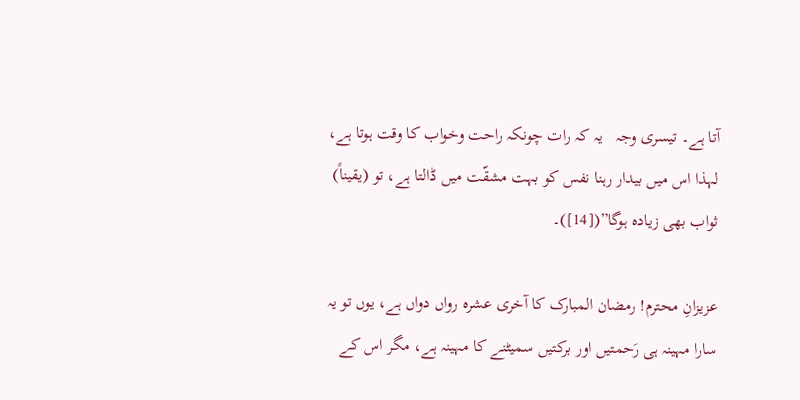آتا ہے۔ تیسری وجہ   یہ کہ رات چونکہ راحت وخواب کا وقت ہوتا ہے، لہذا اس میں بیدار رہنا نفس کو بہت مشقّت میں ڈالتا ہے، تو (یقیناً) ثواب بھی زیادہ ہوگا”([14])۔

عزیزانِ محترم! رمضان المبارک کا آخری عشرہ رواں دواں ہے، یوں تو یہ سارا مہینہ ہی رَحمتیں اور برکتیں سمیٹنے کا مہینہ ہے، مگر اس كے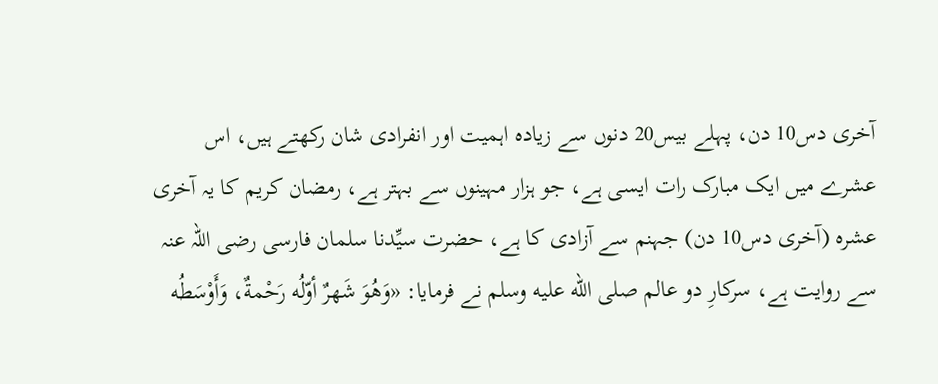آخری دس10 دن، پہلے بیس20 دنوں سے زیادہ اہمیت اور انفرادی شان رکھتے ہیں، اس عشرے میں ایک مبارک رات ایسی ہے، جو ہزار مہینوں سے بہتر ہے، رمضان کریم کا یہ آخری عشره (آخری دس10 دن) جہنم سے آزادی کا ہے، حضرت سیِّدنا سلمان فارسی رضی اللہ عنہ سے روایت ہے، سركارِ دو عالم صلى الله عليه وسلم نے فرمایا: «وَهُوَ شَهرٌ أوّلُه رَحْمةٌ، وَأَوْسَطُه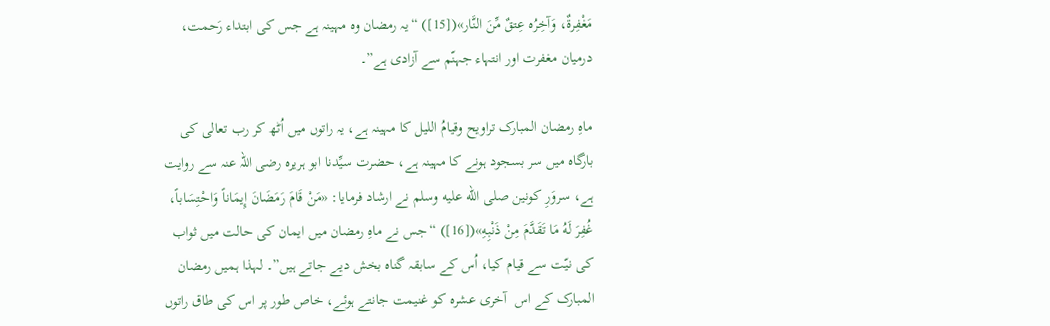مَغْفِرةٌ، وَآخِرُه عِتقٌ مِّنَ النَّار»([15]) “یہ رمضان وه مہینہ ہے جس کى ابتداء رَحمت، درمیان مغفرت اور انتہاء جہنّم سے آزادی ہے”۔

ماہِ رمضان المبارک تراویح وقیامُ اللیل کا مہینہ ہے، یہ راتوں میں اُٹھ کر رب تعالی کی بارگاہ میں سر بسجود ہونے کا مہینہ ہے، حضرت سیِّدنا ابو ہریرہ رضی اللہ عنہ سے روایت ہے، سروَرِ کونین صلى الله عليه وسلم نے ارشاد فرمایا: «مَنْ قَامَ رَمَضَانَ إِيمَاناً وَاحْتِسَاباً، غُفِرَ لَهُ مَا تَقَدَّمَ مِنْ ذَنْبِهِ»([16]) “جس نے ماہِ رمضان میں ایمان کی حالت میں ثواب کی نیّت سے قیام کیا، اُس کے سابقہ گناہ بخش دیے جاتے ہیں”۔ لہذا ہمیں رمضان المبارک کے اس  آخری عشرہ کو غنیمت جانتے ہوئے، خاص طور پر اس کی طاق راتوں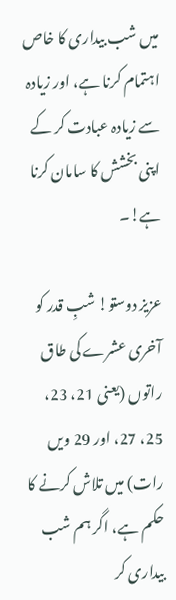میں شب بیداری کا خاص اہتمام کرنا ہے، اور زیادہ سے زیادہ عبادت کر کے اپنی بخشش کا سامان کرنا  ہے!۔

عزیز دوستو! شبِ قدر کو آخری عشرے کی طاق راتوں (یعنی 21، 23، 25، 27، اور 29 ویں  رات) میں تلاش کرنے کا حکم ہے، اگر ہم شب بیداری کر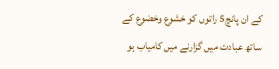کے ان پانچ5 راتوں کو خشوع وخضوع کے ساتھ عبادت میں گزارنے میں کامیاب ہو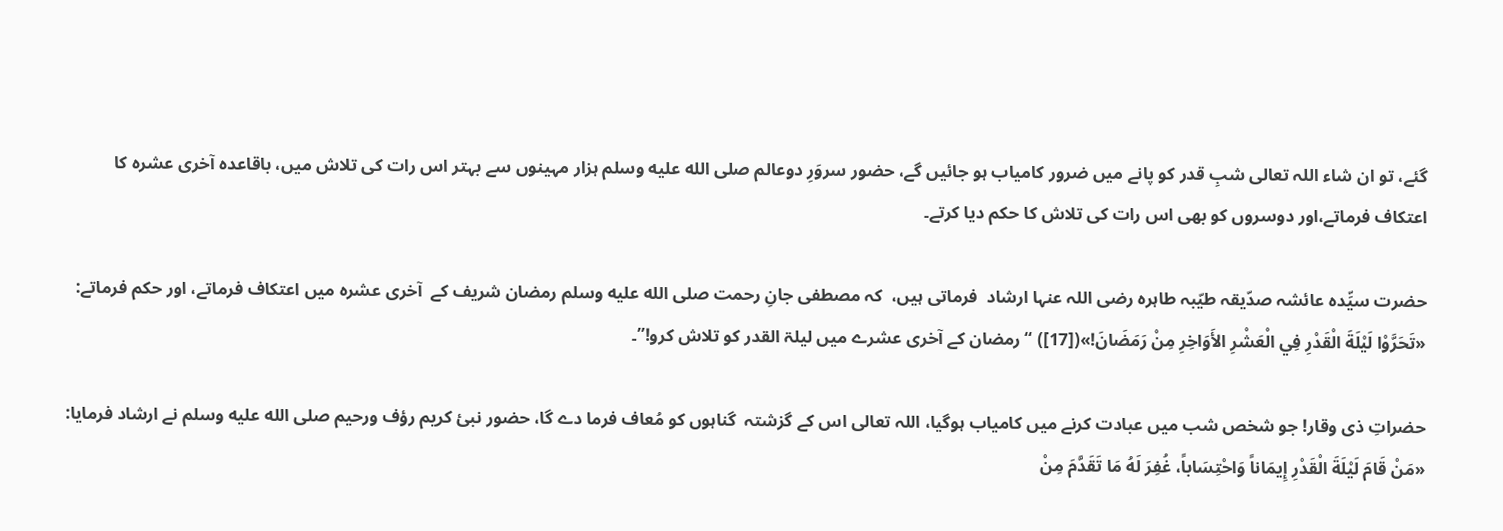گئے، تو ان شاء اللہ تعالی شبِ قدر کو پانے میں ضرور کامیاب ہو جائیں گے، حضور سروَرِ دوعالم صلى الله عليه وسلم ہزار مہینوں سے بہتر اس رات کی تلاش میں، باقاعدہ آخری عشرہ کا اعتکاف فرماتے،اور دوسروں کو بھی اس رات کی تلاش کا حکم دیا كرتے۔

حضرت سیِّدہ عائشہ صدّیقہ طیّبہ طاہرہ رضی اللہ عنہا ارشاد  فرماتی ہیں،  کہ مصطفی جانِ رحمت صلى الله عليه وسلم رمضان شریف کے  آخری عشرہ میں اعتکاف فرماتے، اور حکم فرماتے: «تَحَرَّوْا لَيْلَةَ الْقَدْرِ فِي الْعَشْرِ الأَوَاخِرِ مِنْ رَمَضَانَ!»([17]) “رمضان کے آخری عشرے میں لیلۃ القدر کو تلاش کرو!”۔

حضراتِ ذی وقار! جو شخص شب میں عبادت کرنے میں کامیاب ہوگیا، اللہ تعالی اس کے گزشتہ  گناہوں کو مُعاف فرما دے گا، حضور نبئ کریم رؤف ورحیم صلى الله عليه وسلم نے ارشاد فرمایا: «مَنْ قَامَ لَيْلَةَ الْقَدْرِ إِيمَاناً وَاحْتِسَاباً، غُفِرَ لَهُ مَا تَقَدَّمَ مِنْ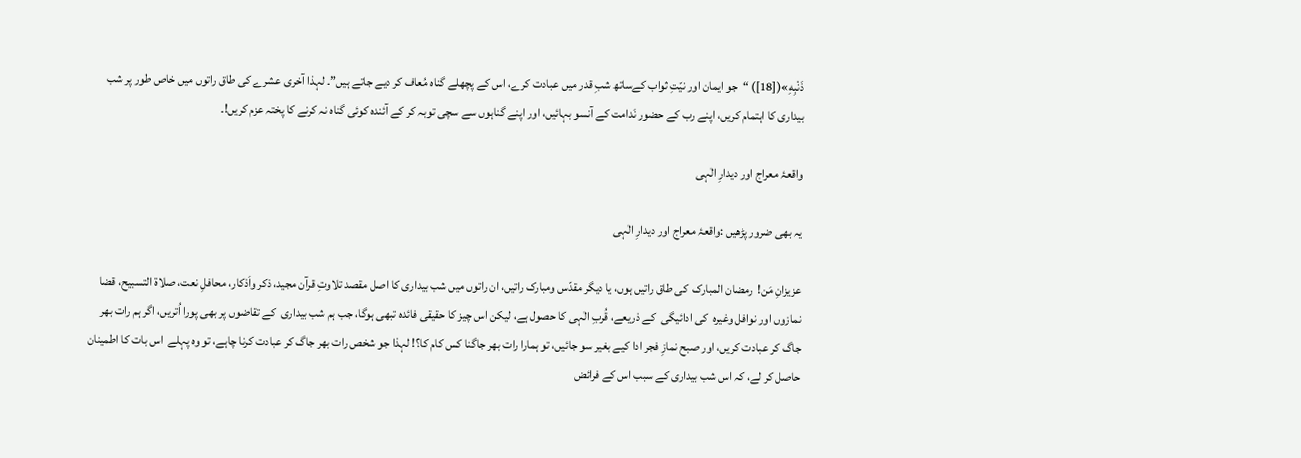ذَنْبِهِ»([18]) “جو ایمان اور نيّتِ ثواب کےساتھ شبِ قدر میں عبادت کرے، اس کے پچھلے گناہ مُعاف كر دیے جاتے ہیں”۔ لہذا آخری عشرے کی طاق راتوں میں خاص طور پر شب بیداری کا اہتمام کریں، اپنے رب کے حضور نَدامت کے آنسو بہائیں، اور اپنے گناہوں سے سچی توبہ کر کے آئندہ کوئی گناہ نہ کرنے کا پختہ عزم کریں!۔

واقعۂ معراج اور دیدارِ الٰہی

یہ بھی ضرور پڑھیں :واقعۂ معراج اور دیدارِ الٰہی

عزیزانِ مَن!  رمضان المبارک  کی طاق راتیں ہوں، یا دیگر مقدّس ومبارک راتیں، ان راتوں میں شب بیداری کا اصل مقصد تلاوتِ قرآن مجید، ذکر واَذکار، محافلِ نعت، صلاۃ التسبیح، قضا نمازوں اور نوافل وغیرہ  کی ادائیگی  کے ذریعے، قُربِ الٰہی کا حصول ہے، لیکن اس چیز کا حقیقی فائدہ تبھی ہوگا، جب ہم شب بیداری  کے تقاضوں پر بھی پورا اُتریں، اگر ہم رات بھر جاگ کر عبادت کریں، اور صبح نمازِ فجر ادا کیے بغیر سو جائیں، تو ہمارا رات بھر جاگنا کس کام کا؟! لہذا جو شخص رات بھر جاگ کر عبادت کرنا چاہے، تو وہ پہلے  اس بات کا اطمینان حاصل کر لے، کہ اس شب بیداری کے سبب اس کے فرائض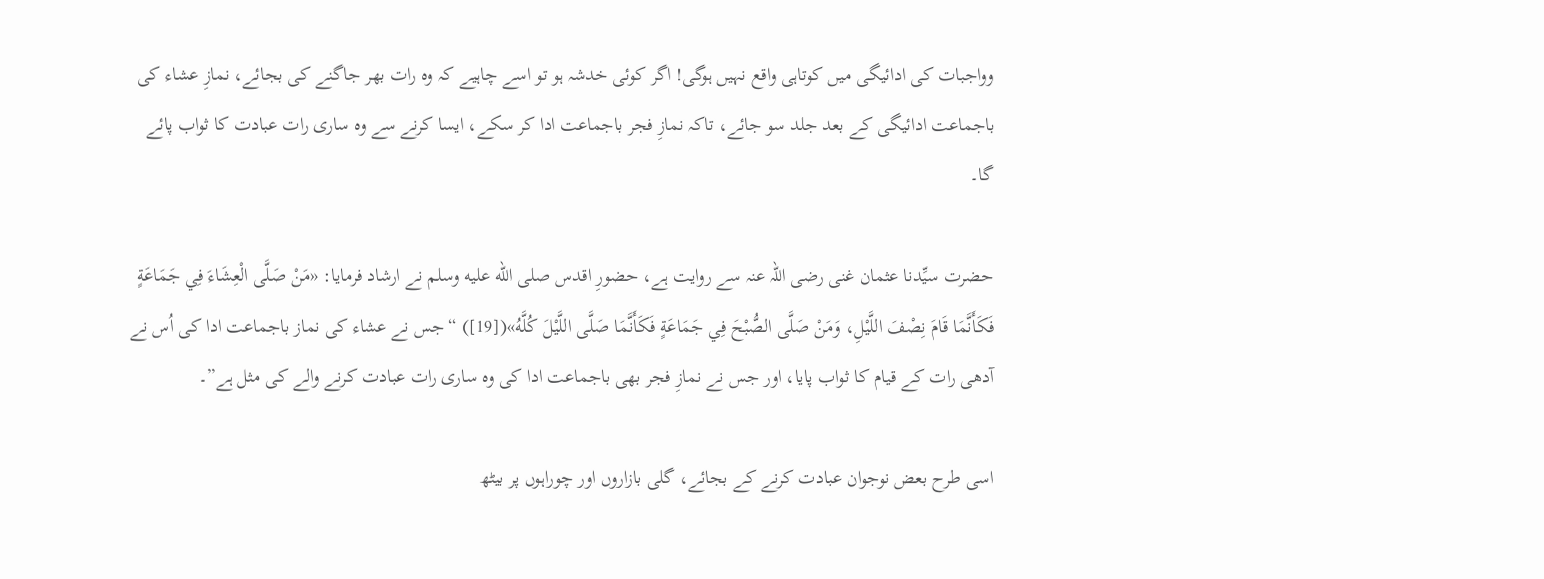وواجبات کی ادائیگی میں کوتاہی واقع نہیں ہوگی! اگر کوئی خدشہ ہو تو اسے چاہیے کہ وہ رات بھر جاگنے کی بجائے، نمازِ عشاء کی باجماعت ادائیگی کے بعد جلد سو جائے، تاکہ نمازِ فجر باجماعت ادا کر سکے، ایسا کرنے سے وه ساری رات عبادت کا ثواب پائے گا۔

حضرت سیِّدنا عثمان غنی رضی اللہ عنہ سے روایت ہے، حضورِ اقدس صلى الله عليه وسلم نے ارشاد فرمایا: «مَنْ صَلَّى الْعِشَاءَ فِي جَمَاعَةٍ فَكَأَنَّمَا قَامَ نِصْفَ اللَّيْلِ، وَمَنْ صَلَّى الصُّبْحَ فِي جَمَاعَةٍ فَكَأَنَّمَا صَلَّى اللَّيْلَ كُلَّهُ»([19]) “جس نے عشاء کی نماز باجماعت ادا کی اُس نے آدھی رات کے قیام کا ثواب پایا، اور جس نے نمازِ فجر بھی باجماعت ادا کی وہ ساری رات عبادت کرنے والے کی مثل ہے”۔

اسی طرح بعض نوجوان عبادت کرنے کے بجائے، گلی بازاروں اور چوراہوں پر بیٹھ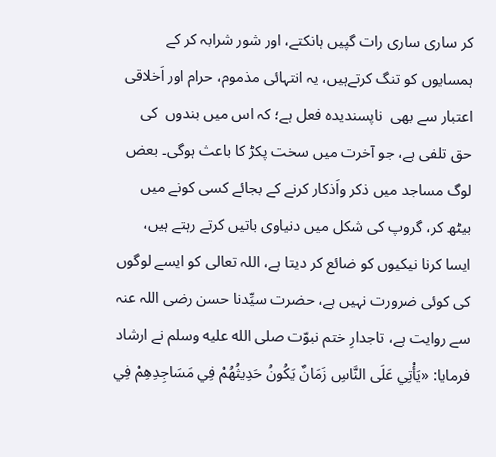کر ساری ساری رات گپیں ہانکتے، اور شور شرابہ کر کے  ہمسایوں کو تنگ کرتےہیں، یہ انتہائی مذموم، حرام اور اَخلاقی اعتبار سے بھی  ناپسندیدہ فعل ہے؛ کہ اس میں بندوں  کی حق تلفی ہے، جو آخرت میں سخت پکڑ کا باعث ہوگی۔ بعض لوگ مساجد میں ذکر واَذکار کرنے کے بجائے کسی کونے میں بیٹھ کر، گروپ کی شکل میں دنیاوی باتیں کرتے رہتے ہیں، ایسا کرنا نیکیوں کو ضائع کر دیتا ہے، اللہ تعالی کو ایسے لوگوں کی کوئی ضرورت نہیں ہے، حضرت سیِّدنا حسن رضی اللہ عنہ سے روایت ہے، تاجدارِ ختم نبوّت صلى الله عليه وسلم نے ارشاد فرمایا: «يَأْتِي عَلَى النَّاسِ زَمَانٌ يَكُونُ حَدِيثُهُمْ فِي مَسَاجِدِهِمْ فِي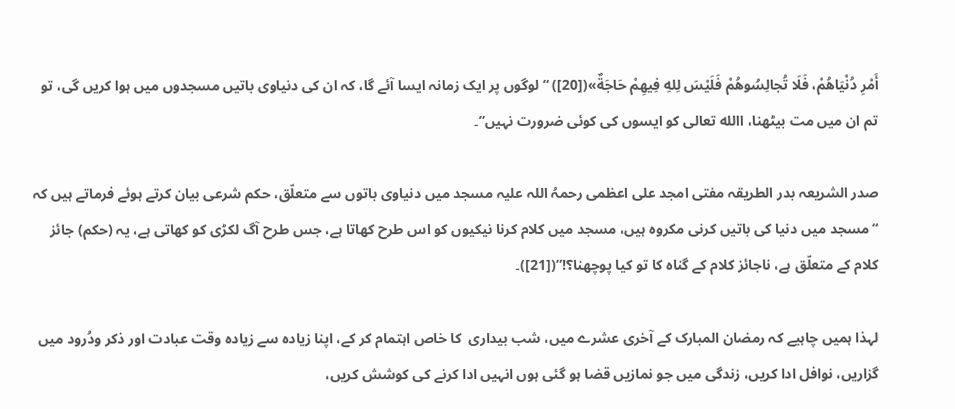أَمْرِ دُنْيَاهُمْ، فَلَا تُجالِسُوهُمْ فَلَيْسَ لِلهِ فِيهِمْ حَاجَةٌ»([20]) “لوگوں پر ایک زمانہ ایسا آئے گا، کہ ان کی دنیاوی باتیں مسجدوں میں ہوا کریں گی، تو تم ان میں مت بیٹھنا، االله تعالی کو ایسوں کی کوئی ضرورت نہیں”۔

صدر الشریعہ بدر الطریقہ مفتی امجد علی اعظمی رحمہُ اللہ علیہ مسجد میں دنیاوی باتوں سے متعلّق، حکم شرعی بیان کرتے ہوئے فرماتے ہیں کہ “مسجد میں دنیا کی باتیں کرنی مکروہ ہیں، مسجد میں کلام کرنا نیکیوں کو اس طرح کھاتا ہے، جس طرح آگ لکڑی کو کھاتی ہے، یہ (حکم) جائز کلام کے متعلّق ہے، ناجائز کلام کے گناہ کا تو کیا پوچھنا؟!”([21])۔

لہذا ہمیں چاہیے کہ رمضان المبارک کے آخری عشرے میں، شب بیداری  کا خاص اہتمام کر کے، اپنا زیادہ سے زیادہ وقت عبادت اور ذکر ودُرود میں گزاریں، نوافل ادا کریں، زندگی میں جو نمازیں قضا ہو گئی ہوں انہیں ادا کرنے کی کوشش کریں،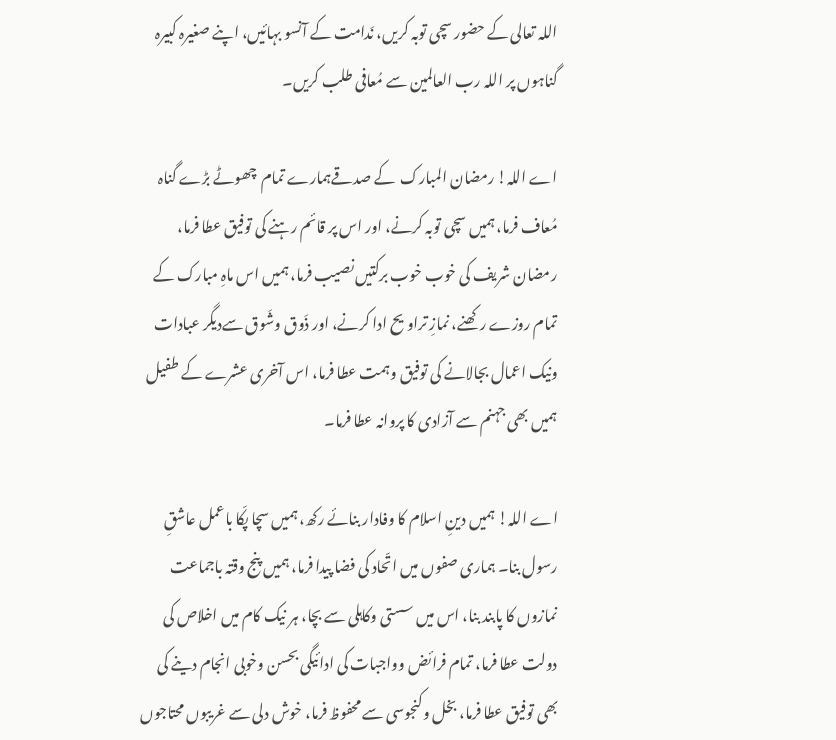اللہ تعالی کے حضور سچی توبہ کریں، نَدامت کے آنسو بہائیں، اپنے صغیرہ کبیرہ گناہوں پر اللہ رب العالمین سے مُعافی طلب کریں۔

اے اللہ! رمضان المبارک  کے صدقےہمارے تمام  چھوٹے بڑے گناہ مُعاف فرما، ہمیں سچی توبہ کرنے، اور اس پر قائم رہنے کی توفیق عطا فرما،  رمضان شریف کی خوب خوب برکتیں نصیب فرما، ہمیں اس ماہِ مبارک کے تمام روزے رکھنے، نمازِ تراویح ادا کرنے، اور ذَوق وشَوق سےدیگر عبادات ونیک اعمال بجالانے کی توفیق وہمت عطا فرما، اس آخری عشرے کے طفیل ہمیں بھی جہنم سے آزادی کا پروانہ عطا فرما۔

اے اللہ! ہمیں دینِ اسلام کا وفادار بنائے رکھ، ہمیں سچا پکّا باعمل عاشقِ رسول بنا۔ ہماری صفوں میں اتّحاد کی فضا پیدا فرما، ہمیں پنج وقتہ باجماعت نمازوں کا پابند بنا، اس میں سستی وکاہلی سے بچا، ہر نیک کام میں اخلاص کی دولت عطا فرما، تمام فرائض وواجبات کی ادائیگی بحسن وخوبی انجام دینے کی بھی توفیق عطا فرما، بخل وکنجوسی سے محفوظ فرما، خوش دلی سے غریبوں محتاجوں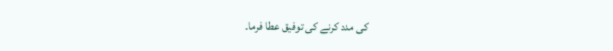کی مدد کرنے کی توفیق عطا فرما۔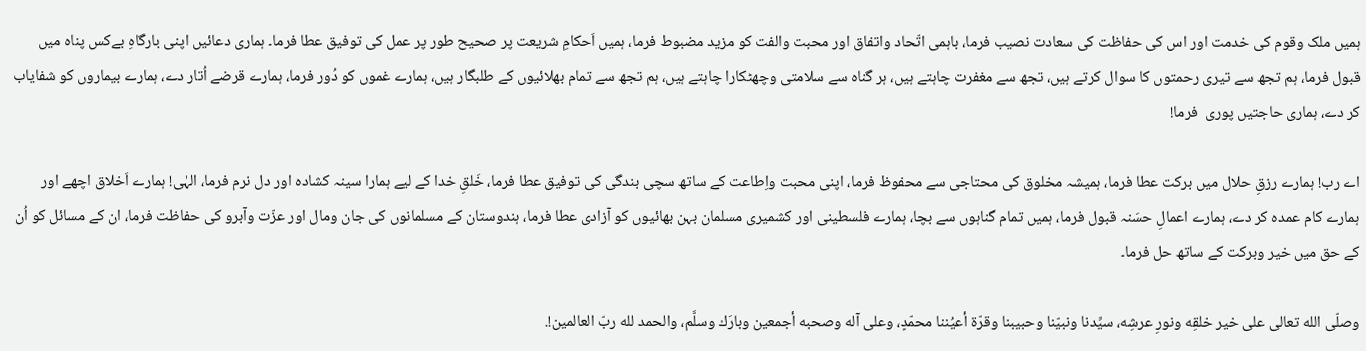ہمیں ملک وقوم کی خدمت اور اس کی حفاظت کی سعادت نصیب فرما، باہمی اتّحاد واتفاق اور محبت والفت کو مزید مضبوط فرما، ہمیں اَحکامِ شریعت پر صحیح طور پر عمل کی توفیق عطا فرما۔ ہماری دعائیں اپنی بارگاہِ بےکس پناہ میں قبول فرما، ہم تجھ سے تیری رحمتوں کا سوال کرتے ہیں، تجھ سے مغفرت چاہتے ہیں، ہر گناہ سے سلامتی وچھٹکارا چاہتے ہیں، ہم تجھ سے تمام بھلائیوں کے طلبگار ہیں، ہمارے غموں کو دُور فرما، ہمارے قرضے اُتار دے، ہمارے بیماروں کو شفایاب کر دے، ہماری حاجتیں پوری  فرما!

اے رب! ہمارے رزقِ حلال میں برکت عطا فرما، ہمیشہ مخلوق کی محتاجی سے محفوظ فرما، اپنی محبت واِطاعت کے ساتھ سچی بندگی کی توفیق عطا فرما، خَلقِ خدا کے لیے ہمارا سینہ کشادہ اور دل نرم فرما، الہٰی! ہمارے اَخلاق اچھے اور ہمارے کام عمدہ کر دے، ہمارے اعمالِ حسَنہ قبول فرما، ہمیں تمام گناہوں سے بچا، ہمارے فلسطینی اور کشمیری مسلمان بہن بھائیوں کو آزادی عطا فرما، ہندوستان کے مسلمانوں کی جان ومال اور عزّت وآبرو کی حفاظت فرما، ان کے مسائل کو اُن کے حق میں خیر وبرکت کے ساتھ حل فرما۔

وصلّى الله تعالى على خير خلقِه ونورِ عرشِه، سيِّدنا ونبيّنا وحبيبنا وقرّة أعيُننا محمّدٍ، وعلى آله وصحبه أجمعين وبارَك وسلَّم، والحمد لله ربّ العالمين!.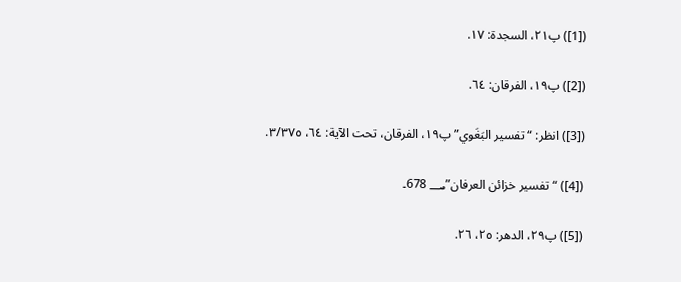([1]) پ٢١، السجدة: ١٧.

([2]) پ١٩، الفرقان: ٦٤.

([3]) انظر: “تفسير البَغَوي” پ١٩، الفرقان، تحت الآية: ٦٤، ٣/٣٧٥.

([4]) “تفسیر خزائن العرفان”؃ 678۔

([5]) پ٢٩، الدهر: ٢٥، ٢٦.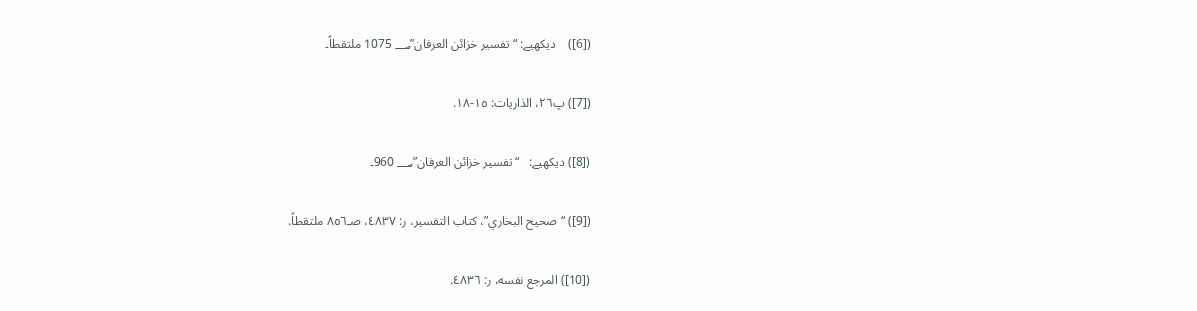([6])    دیکھیے: “تفسیر خزائن العرفان”؃ 1075 ملتقطاً۔

([7]) پ٢٦، الذاريات: ١٥-١٨.

([8]) دیکھیے:   “تفسیر خزائن العرفان”؃ 960۔

([9]) “صحيح البخاري”، كتاب التفسير، ر: ٤٨٣٧، صـ٨٥٦ ملتقطاً.

([10]) المرجع نفسه، ر: ٤٨٣٦.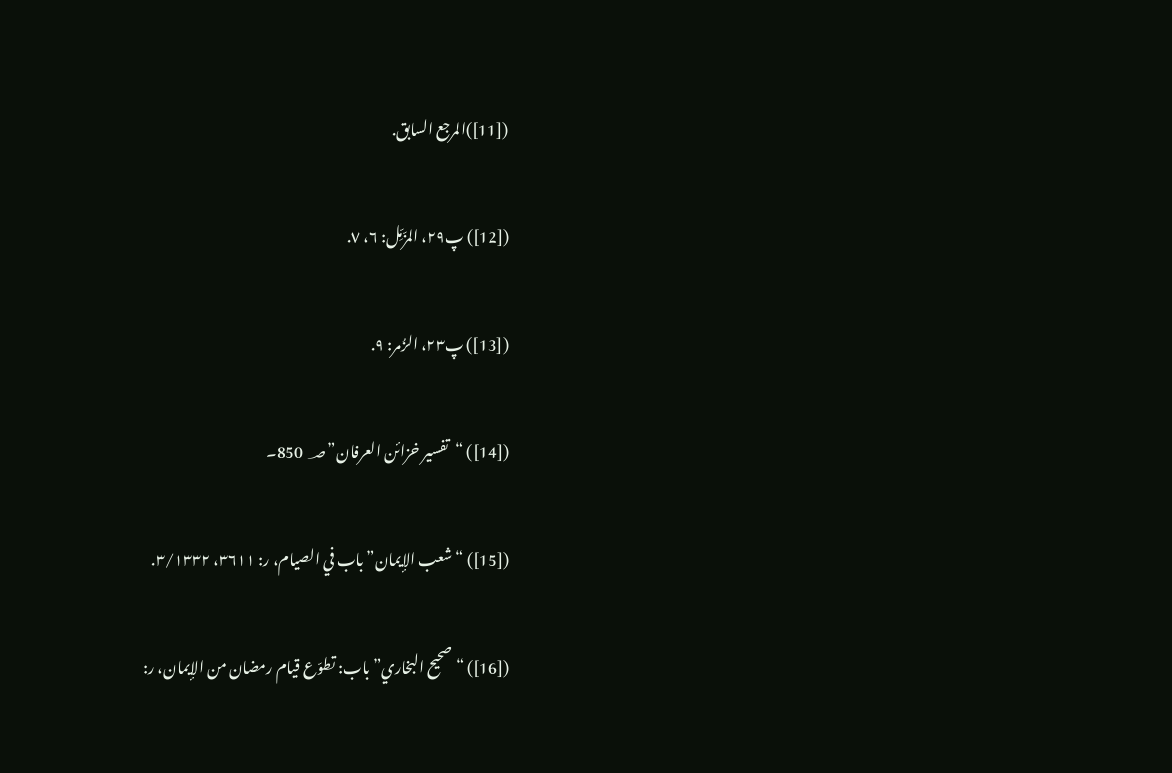([11])المرجع السابق.

([12]) پ٢٩، المزّمِّل: ٦، ٧.

([13]) پ٢٣، الزُمر: ٩.

([14]) “تفسیر خزائن العرفان”؃ 850۔

([15]) “شعب الإيمان” باب في الصيام، ر: ٣٦١١، ٣/١٣٣٢.

([16]) “صحيح البخاري” باب: تطوّع قيام رمضان من الإيمان، ر: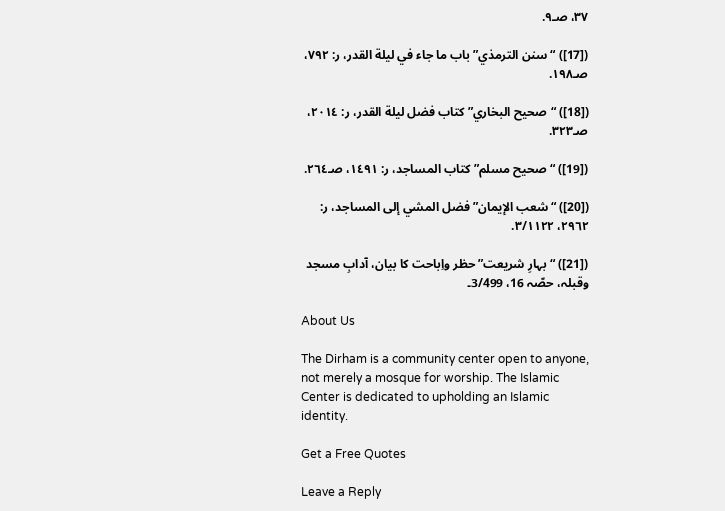٣٧، صـ٩.

([17]) “سنن الترمذي” باب ما جاء في ليلة القدر، ر: ٧٩٢، صـ١٩٨.

([18]) “صحيح البخاري” كتاب فضل ليلة القدر، ر: ٢٠١٤، صـ٣٢٣.

([19]) “صحيح مسلم” كتاب المساجد، ر: ١٤٩١، صـ٢٦٤.

([20]) “شعب الإيمان” فضل المشي إلى المساجد، ر: ٢٩٦٢، ٣/١١٢٢.

([21]) “بہارِ شریعت” حظر واِباحت کا بیان، آدابِ مسجد وقبلہ، حصّہ 16، 3/499۔

About Us

The Dirham is a community center open to anyone, not merely a mosque for worship. The Islamic Center is dedicated to upholding an Islamic identity.

Get a Free Quotes

Leave a Reply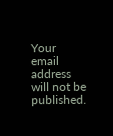Your email address will not be published.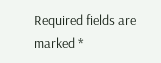Required fields are marked *